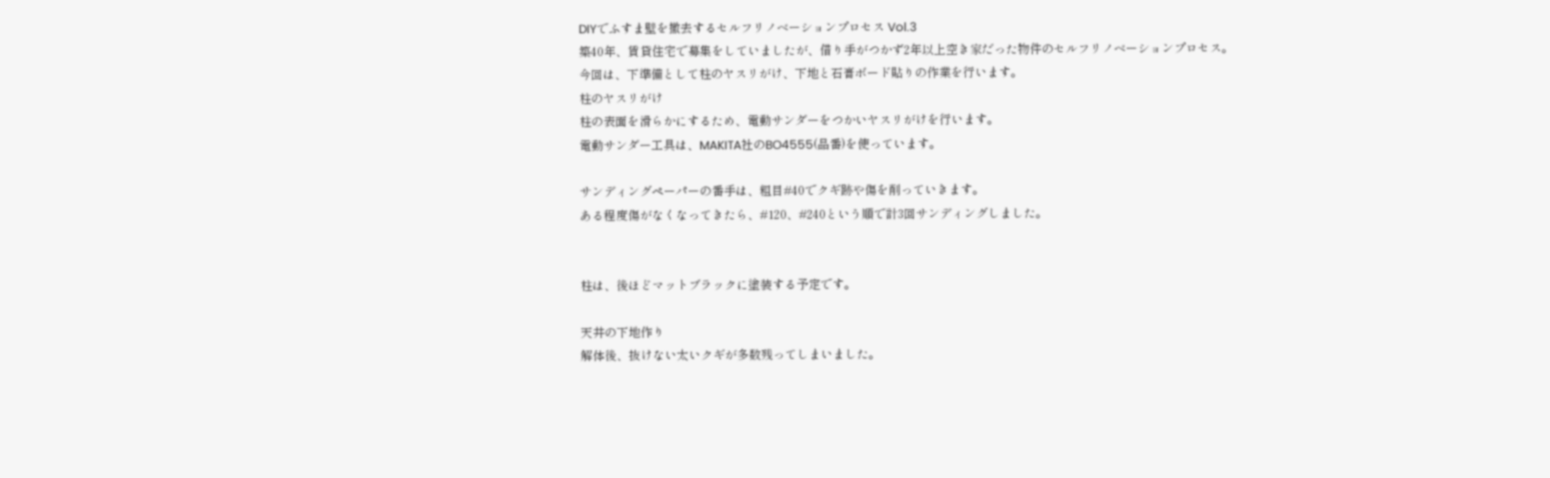DIYでふすま壁を撤去するセルフリノベーションプロセス Vol.3
築40年、賃貸住宅で募集をしていましたが、借り手がつかず2年以上空き家だった物件のセルフリノベーションプロセス。
今回は、下準備として柱のヤスリがけ、下地と石膏ボード貼りの作業を行います。
柱のヤスリがけ
柱の表面を滑らかにするため、電動サンダーをつかいヤスリがけを行います。
電動サンダー工具は、MAKITA社のBO4555(品番)を使っています。

サンディングペーパーの番手は、粗目#40でクギ跡や傷を削っていきます。
ある程度傷がなくなってきたら、#120、#240という順で計3回サンディングしました。


柱は、後ほどマットブラックに塗装する予定です。

天井の下地作り
解体後、抜けない太いクギが多数残ってしまいました。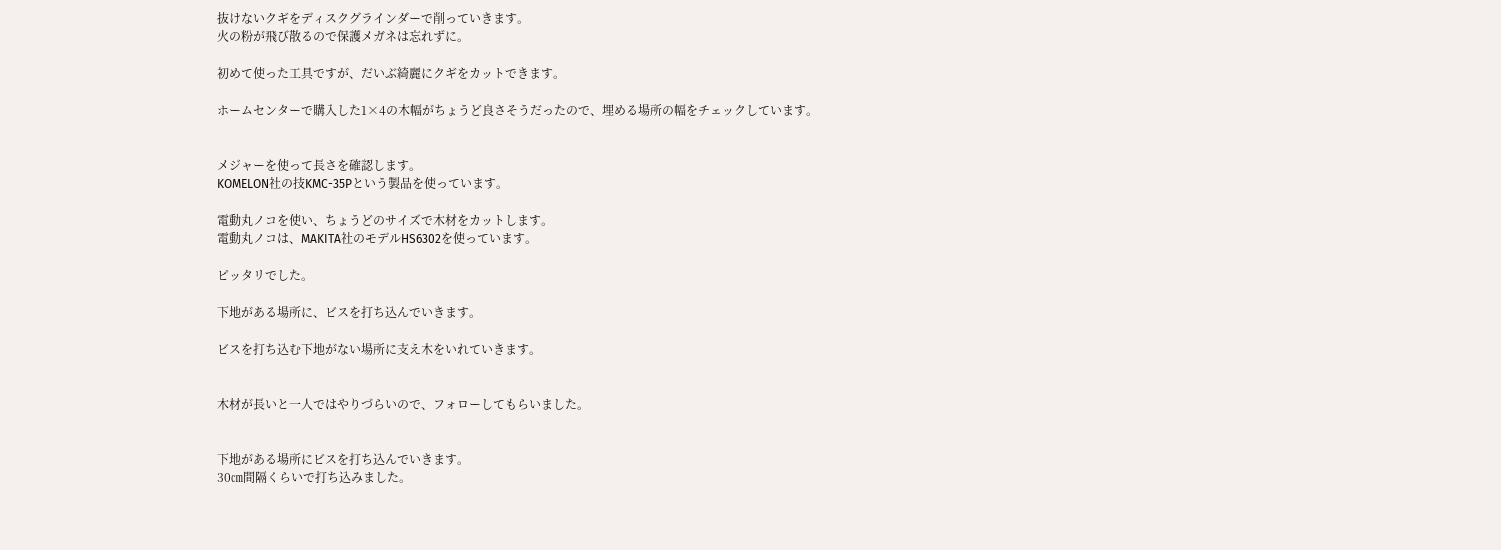抜けないクギをディスクグラインダーで削っていきます。
火の粉が飛び散るので保護メガネは忘れずに。

初めて使った工具ですが、だいぶ綺麗にクギをカットできます。

ホームセンターで購入した1×4の木幅がちょうど良さそうだったので、埋める場所の幅をチェックしています。


メジャーを使って長さを確認します。
KOMELON社の技KMC-35Pという製品を使っています。

電動丸ノコを使い、ちょうどのサイズで木材をカットします。
電動丸ノコは、MAKITA社のモデルHS6302を使っています。

ピッタリでした。

下地がある場所に、ビスを打ち込んでいきます。

ビスを打ち込む下地がない場所に支え木をいれていきます。


木材が長いと一人ではやりづらいので、フォローしてもらいました。


下地がある場所にビスを打ち込んでいきます。
30㎝間隔くらいで打ち込みました。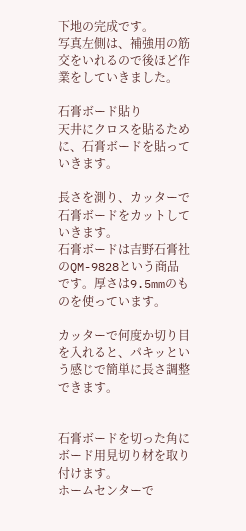下地の完成です。
写真左側は、補強用の筋交をいれるので後ほど作業をしていきました。

石膏ボード貼り
天井にクロスを貼るために、石膏ボードを貼っていきます。

長さを測り、カッターで石膏ボードをカットしていきます。
石膏ボードは吉野石膏社のQM-9828という商品です。厚さは9.5mmのものを使っています。

カッターで何度か切り目を入れると、パキッという感じで簡単に長さ調整できます。


石膏ボードを切った角にボード用見切り材を取り付けます。
ホームセンターで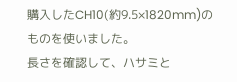購入したCH10(約9.5×1820mm)のものを使いました。
長さを確認して、ハサミと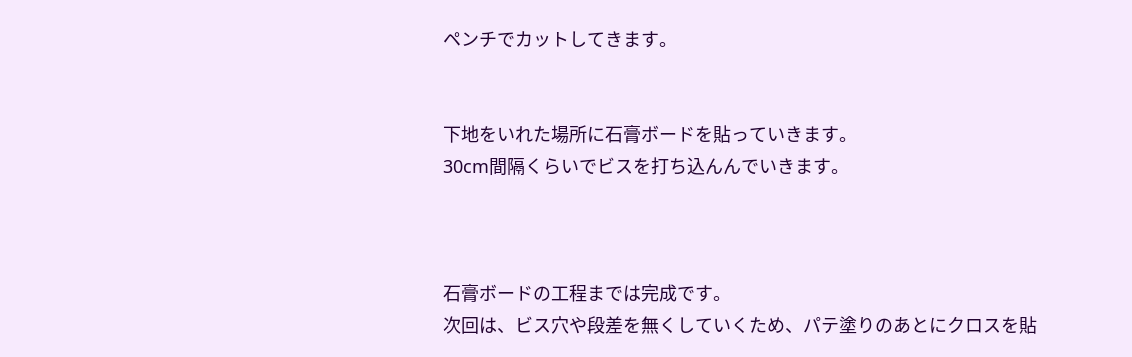ペンチでカットしてきます。


下地をいれた場所に石膏ボードを貼っていきます。
30cm間隔くらいでビスを打ち込んんでいきます。



石膏ボードの工程までは完成です。
次回は、ビス穴や段差を無くしていくため、パテ塗りのあとにクロスを貼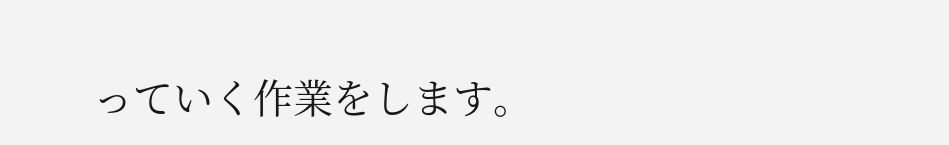っていく作業をします。